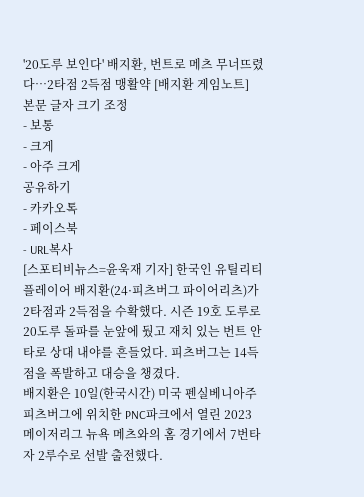'20도루 보인다' 배지환, 번트로 메츠 무너뜨렸다…2타점 2득점 맹활약 [배지환 게임노트]
본문 글자 크기 조정
- 보통
- 크게
- 아주 크게
공유하기
- 카카오톡
- 페이스북
- URL복사
[스포티비뉴스=윤욱재 기자] 한국인 유틸리티 플레이어 배지환(24·피츠버그 파이어리츠)가 2타점과 2득점을 수확했다. 시즌 19호 도루로 20도루 돌파를 눈앞에 뒀고 재치 있는 번트 안타로 상대 내야를 흔들었다. 피츠버그는 14득점을 폭발하고 대승을 챙겼다.
배지환은 10일(한국시간) 미국 펜실베니아주 피츠버그에 위치한 PNC파크에서 열린 2023 메이저리그 뉴욕 메츠와의 홈 경기에서 7번타자 2루수로 선발 출전했다.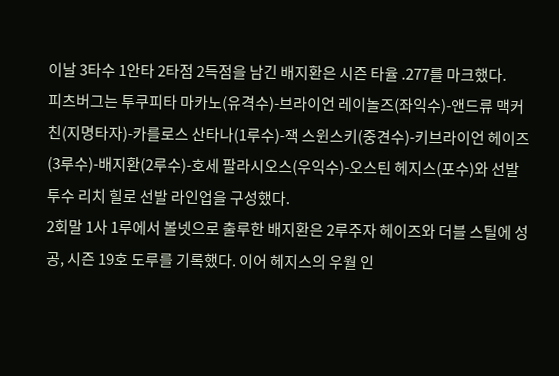이날 3타수 1안타 2타점 2득점을 남긴 배지환은 시즌 타율 .277를 마크했다.
피츠버그는 투쿠피타 마카노(유격수)-브라이언 레이놀즈(좌익수)-앤드류 맥커친(지명타자)-카를로스 산타나(1루수)-잭 스윈스키(중견수)-키브라이언 헤이즈(3루수)-배지환(2루수)-호세 팔라시오스(우익수)-오스틴 헤지스(포수)와 선발투수 리치 힐로 선발 라인업을 구성했다.
2회말 1사 1루에서 볼넷으로 출루한 배지환은 2루주자 헤이즈와 더블 스틸에 성공, 시즌 19호 도루를 기록했다. 이어 헤지스의 우월 인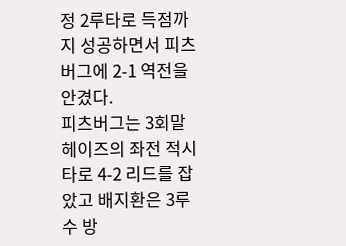정 2루타로 득점까지 성공하면서 피츠버그에 2-1 역전을 안겼다.
피츠버그는 3회말 헤이즈의 좌전 적시타로 4-2 리드를 잡았고 배지환은 3루수 방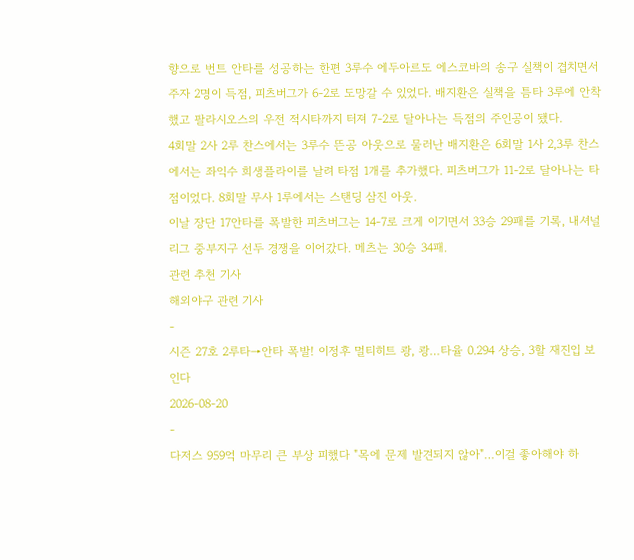향으로 번트 안타를 성공하는 한편 3루수 에두아르도 에스코바의 송구 실책이 겹치면서 주자 2명이 득점, 피츠버그가 6-2로 도망갈 수 있었다. 배지환은 실책을 틈타 3루에 안착했고 팔라시오스의 우전 적시타까지 터져 7-2로 달아나는 득점의 주인공이 됐다.
4회말 2사 2루 찬스에서는 3루수 뜬공 아웃으로 물러난 배지환은 6회말 1사 2,3루 찬스에서는 좌익수 희생플라이를 날려 타점 1개를 추가했다. 피츠버그가 11-2로 달아나는 타점이었다. 8회말 무사 1루에서는 스탠딩 삼진 아웃.
이날 장단 17안타를 폭발한 피츠버그는 14-7로 크게 이기면서 33승 29패를 기록, 내셔널리그 중부지구 선두 경쟁을 이어갔다. 메츠는 30승 34패.
관련 추천 기사
해외야구 관련 기사
-
시즌 27호 2루타→안타 폭발! 이정후 멀티히트 쾅, 쾅…타율 0.294 상승, 3할 재진입 보인다
2026-08-20
-
다저스 959억 마무리 큰 부상 피했다 "목에 문제 발견되지 않아"…이걸 좋아해야 하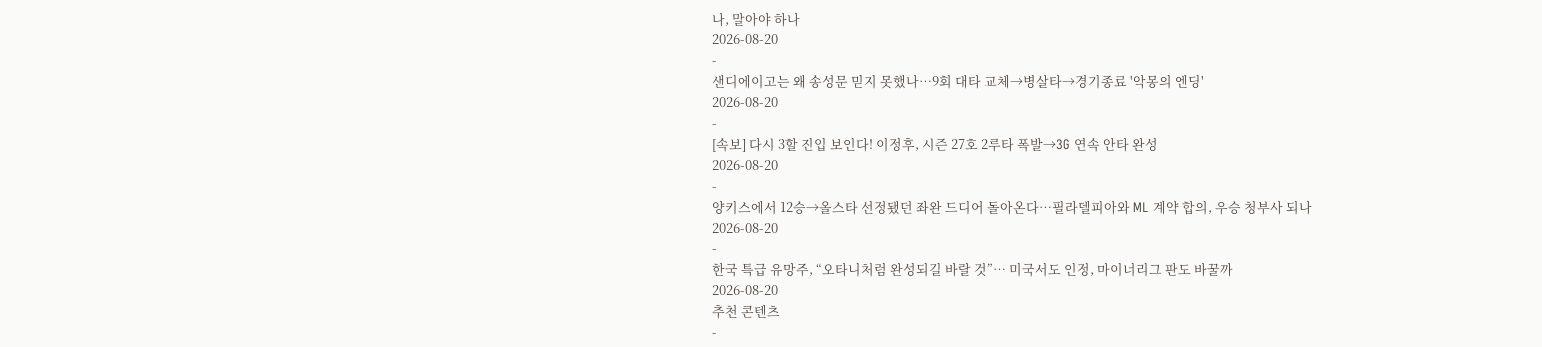나, 말아야 하나
2026-08-20
-
샌디에이고는 왜 송성문 믿지 못했나…9회 대타 교체→병살타→경기종료 '악몽의 엔딩'
2026-08-20
-
[속보] 다시 3할 진입 보인다! 이정후, 시즌 27호 2루타 폭발→3G 연속 안타 완성
2026-08-20
-
양키스에서 12승→올스타 선정됐던 좌완 드디어 돌아온다…필라델피아와 ML 계약 합의, 우승 청부사 되나
2026-08-20
-
한국 특급 유망주, “오타니처럼 완성되길 바랄 것”… 미국서도 인정, 마이너리그 판도 바꿀까
2026-08-20
추천 콘텐츠
-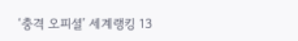‘충격 오피셜’ 세계랭킹 13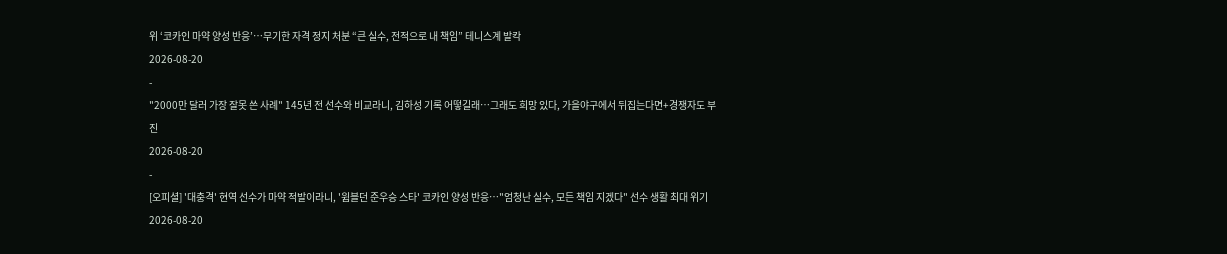위 ‘코카인 마약 양성 반응’…무기한 자격 정지 처분 “큰 실수, 전적으로 내 책임” 테니스계 발칵
2026-08-20
-
"2000만 달러 가장 잘못 쓴 사례" 145년 전 선수와 비교라니, 김하성 기록 어떻길래…그래도 희망 있다, 가을야구에서 뒤집는다면+경쟁자도 부진
2026-08-20
-
[오피셜] '대충격' 현역 선수가 마약 적발이라니, '윔블던 준우승 스타' 코카인 양성 반응…"엄청난 실수, 모든 책임 지겠다" 선수 생활 최대 위기
2026-08-20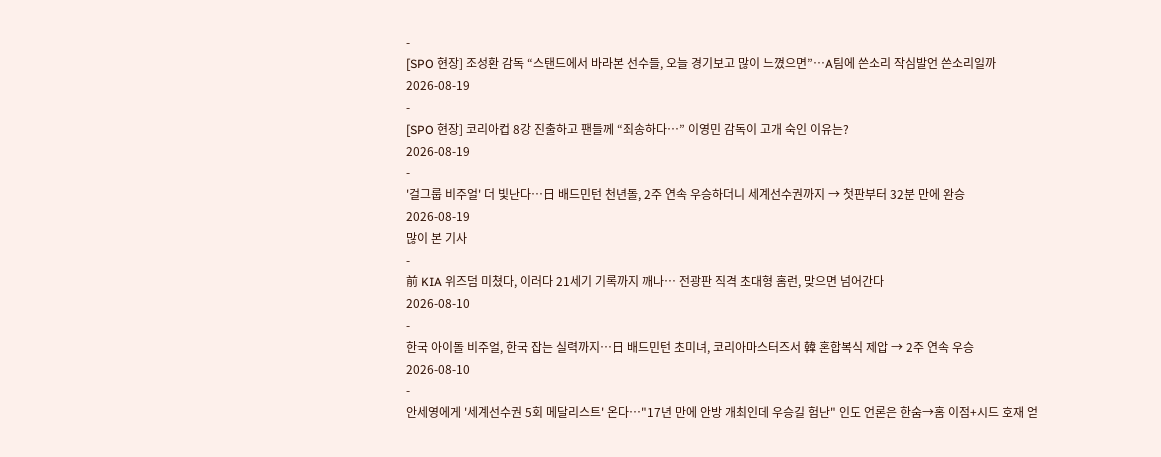-
[SPO 현장] 조성환 감독 “스탠드에서 바라본 선수들, 오늘 경기보고 많이 느꼈으면”…A팀에 쓴소리 작심발언 쓴소리일까
2026-08-19
-
[SPO 현장] 코리아컵 8강 진출하고 팬들께 “죄송하다…” 이영민 감독이 고개 숙인 이유는?
2026-08-19
-
'걸그룹 비주얼' 더 빛난다…日 배드민턴 천년돌, 2주 연속 우승하더니 세계선수권까지 → 첫판부터 32분 만에 완승
2026-08-19
많이 본 기사
-
前 KIA 위즈덤 미쳤다, 이러다 21세기 기록까지 깨나… 전광판 직격 초대형 홈런, 맞으면 넘어간다
2026-08-10
-
한국 아이돌 비주얼, 한국 잡는 실력까지…日 배드민턴 초미녀, 코리아마스터즈서 韓 혼합복식 제압 → 2주 연속 우승
2026-08-10
-
안세영에게 '세계선수권 5회 메달리스트' 온다…"17년 만에 안방 개최인데 우승길 험난" 인도 언론은 한숨→홈 이점+시드 호재 얻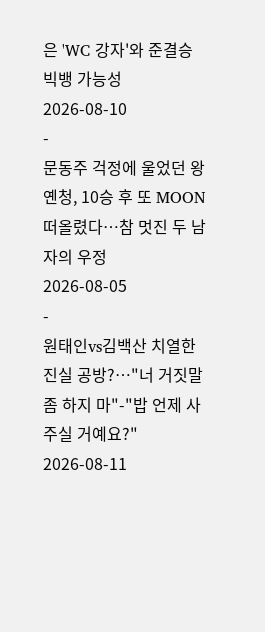은 'WC 강자'와 준결승 빅뱅 가능성
2026-08-10
-
문동주 걱정에 울었던 왕옌청, 10승 후 또 MOON 떠올렸다…참 멋진 두 남자의 우정
2026-08-05
-
원태인vs김백산 치열한 진실 공방?…"너 거짓말 좀 하지 마"-"밥 언제 사주실 거예요?"
2026-08-11